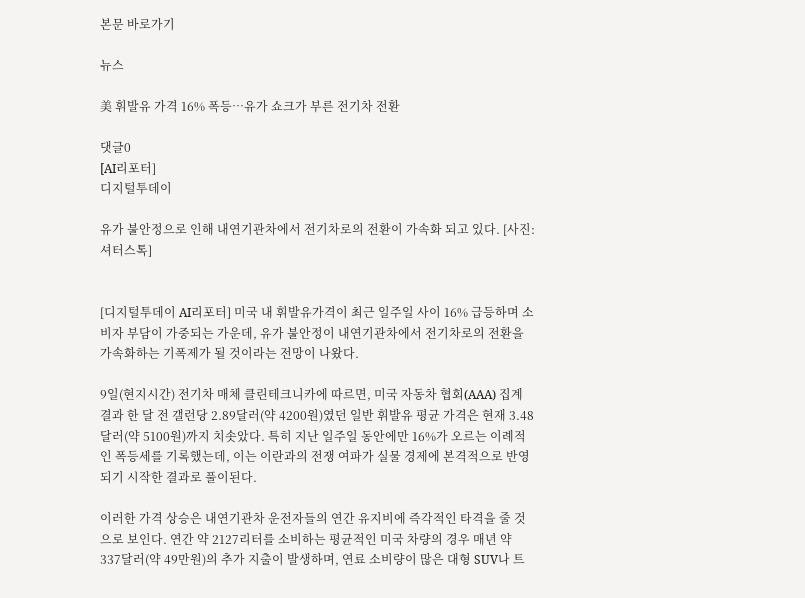본문 바로가기

뉴스

美 휘발유 가격 16% 폭등…유가 쇼크가 부른 전기차 전환

댓글0
[AI리포터]
디지털투데이

유가 불안정으로 인해 내연기관차에서 전기차로의 전환이 가속화 되고 있다. [사진: 셔터스톡]


[디지털투데이 AI리포터] 미국 내 휘발유가격이 최근 일주일 사이 16% 급등하며 소비자 부담이 가중되는 가운데, 유가 불안정이 내연기관차에서 전기차로의 전환을 가속화하는 기폭제가 될 것이라는 전망이 나왔다.

9일(현지시간) 전기차 매체 클린테크니카에 따르면, 미국 자동차 협회(AAA) 집계 결과 한 달 전 갤런당 2.89달러(약 4200원)였던 일반 휘발유 평균 가격은 현재 3.48달러(약 5100원)까지 치솟았다. 특히 지난 일주일 동안에만 16%가 오르는 이례적인 폭등세를 기록했는데, 이는 이란과의 전쟁 여파가 실물 경제에 본격적으로 반영되기 시작한 결과로 풀이된다.

이러한 가격 상승은 내연기관차 운전자들의 연간 유지비에 즉각적인 타격을 줄 것으로 보인다. 연간 약 2127리터를 소비하는 평균적인 미국 차량의 경우 매년 약 337달러(약 49만원)의 추가 지출이 발생하며, 연료 소비량이 많은 대형 SUV나 트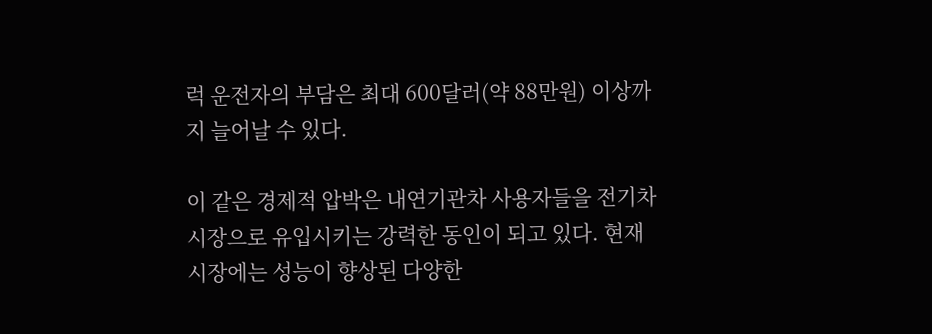럭 운전자의 부담은 최대 600달러(약 88만원) 이상까지 늘어날 수 있다.

이 같은 경제적 압박은 내연기관차 사용자들을 전기차 시장으로 유입시키는 강력한 동인이 되고 있다. 현재 시장에는 성능이 향상된 다양한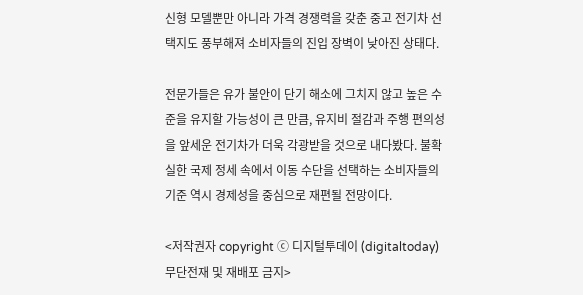신형 모델뿐만 아니라 가격 경쟁력을 갖춘 중고 전기차 선택지도 풍부해져 소비자들의 진입 장벽이 낮아진 상태다.

전문가들은 유가 불안이 단기 해소에 그치지 않고 높은 수준을 유지할 가능성이 큰 만큼, 유지비 절감과 주행 편의성을 앞세운 전기차가 더욱 각광받을 것으로 내다봤다. 불확실한 국제 정세 속에서 이동 수단을 선택하는 소비자들의 기준 역시 경제성을 중심으로 재편될 전망이다.

<저작권자 copyright ⓒ 디지털투데이 (digitaltoday) 무단전재 및 재배포 금지>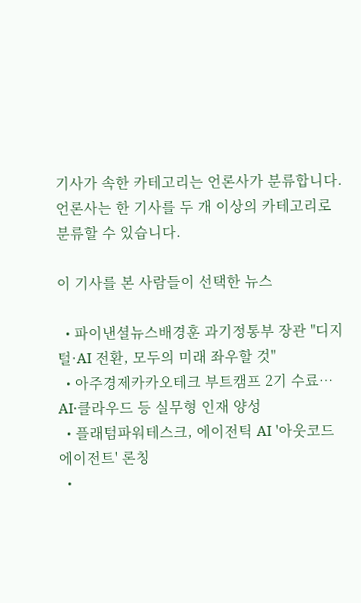기사가 속한 카테고리는 언론사가 분류합니다.
언론사는 한 기사를 두 개 이상의 카테고리로 분류할 수 있습니다.

이 기사를 본 사람들이 선택한 뉴스

  • 파이낸셜뉴스배경훈 과기정통부 장관 "디지털·AI 전환, 모두의 미래 좌우할 것"
  • 아주경제카카오테크 부트캠프 2기 수료… AI·클라우드 등 실무형 인재 양성
  • 플래텀파워테스크, 에이전틱 AI '아웃코드 에이전트' 론칭
  •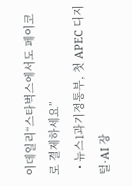이데일리“스타벅스에서도 페이코로 결제하세요”
  • 뉴스1과기정통부, 첫 APEC 디지털·AI 장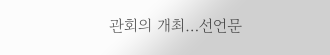관회의 개최…선언문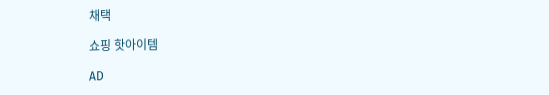채택

쇼핑 핫아이템

AD